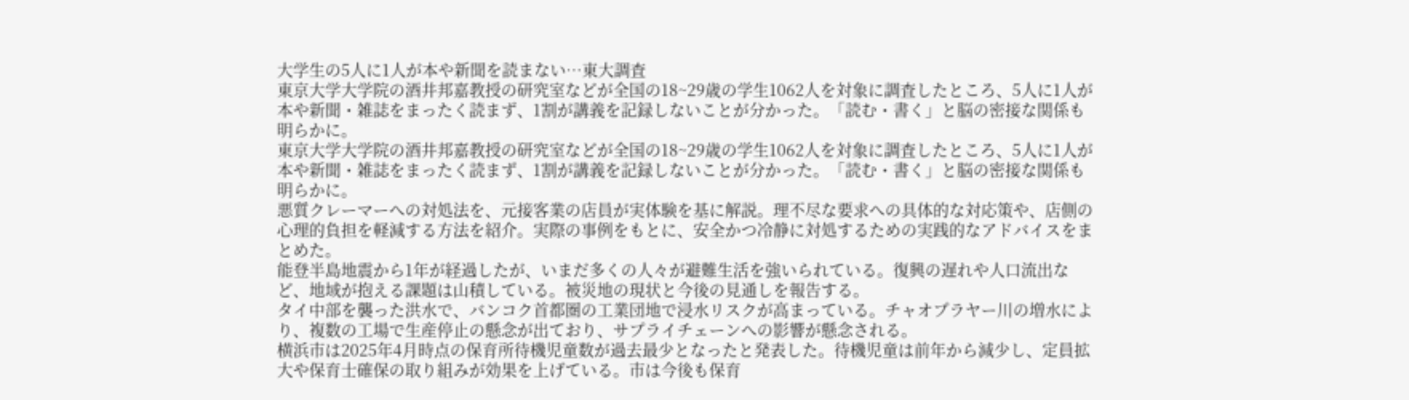大学生の5人に1人が本や新聞を読まない…東大調査
東京大学大学院の酒井邦嘉教授の研究室などが全国の18~29歳の学生1062人を対象に調査したところ、5人に1人が本や新聞・雑誌をまったく読まず、1割が講義を記録しないことが分かった。「読む・書く」と脳の密接な関係も明らかに。
東京大学大学院の酒井邦嘉教授の研究室などが全国の18~29歳の学生1062人を対象に調査したところ、5人に1人が本や新聞・雑誌をまったく読まず、1割が講義を記録しないことが分かった。「読む・書く」と脳の密接な関係も明らかに。
悪質クレーマーへの対処法を、元接客業の店員が実体験を基に解説。理不尽な要求への具体的な対応策や、店側の心理的負担を軽減する方法を紹介。実際の事例をもとに、安全かつ冷静に対処するための実践的なアドバイスをまとめた。
能登半島地震から1年が経過したが、いまだ多くの人々が避難生活を強いられている。復興の遅れや人口流出など、地域が抱える課題は山積している。被災地の現状と今後の見通しを報告する。
タイ中部を襲った洪水で、バンコク首都圏の工業団地で浸水リスクが高まっている。チャオプラヤー川の増水により、複数の工場で生産停止の懸念が出ており、サプライチェーンへの影響が懸念される。
横浜市は2025年4月時点の保育所待機児童数が過去最少となったと発表した。待機児童は前年から減少し、定員拡大や保育士確保の取り組みが効果を上げている。市は今後も保育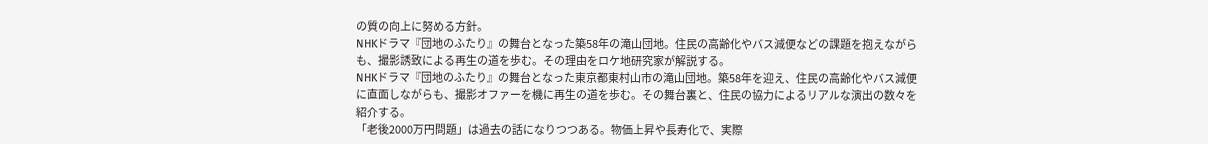の質の向上に努める方針。
NHKドラマ『団地のふたり』の舞台となった築58年の滝山団地。住民の高齢化やバス減便などの課題を抱えながらも、撮影誘致による再生の道を歩む。その理由をロケ地研究家が解説する。
NHKドラマ『団地のふたり』の舞台となった東京都東村山市の滝山団地。築58年を迎え、住民の高齢化やバス減便に直面しながらも、撮影オファーを機に再生の道を歩む。その舞台裏と、住民の協力によるリアルな演出の数々を紹介する。
「老後2000万円問題」は過去の話になりつつある。物価上昇や長寿化で、実際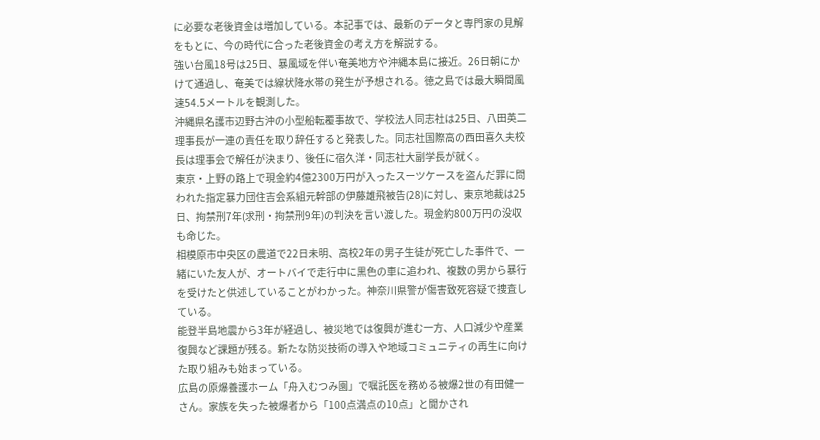に必要な老後資金は増加している。本記事では、最新のデータと専門家の見解をもとに、今の時代に合った老後資金の考え方を解説する。
強い台風18号は25日、暴風域を伴い奄美地方や沖縄本島に接近。26日朝にかけて通過し、奄美では線状降水帯の発生が予想される。徳之島では最大瞬間風速54.5メートルを観測した。
沖縄県名護市辺野古沖の小型船転覆事故で、学校法人同志社は25日、八田英二理事長が一連の責任を取り辞任すると発表した。同志社国際高の西田喜久夫校長は理事会で解任が決まり、後任に宿久洋・同志社大副学長が就く。
東京・上野の路上で現金約4億2300万円が入ったスーツケースを盗んだ罪に問われた指定暴力団住吉会系組元幹部の伊藤雄飛被告(28)に対し、東京地裁は25日、拘禁刑7年(求刑・拘禁刑9年)の判決を言い渡した。現金約800万円の没収も命じた。
相模原市中央区の農道で22日未明、高校2年の男子生徒が死亡した事件で、一緒にいた友人が、オートバイで走行中に黒色の車に追われ、複数の男から暴行を受けたと供述していることがわかった。神奈川県警が傷害致死容疑で捜査している。
能登半島地震から3年が経過し、被災地では復興が進む一方、人口減少や産業復興など課題が残る。新たな防災技術の導入や地域コミュニティの再生に向けた取り組みも始まっている。
広島の原爆養護ホーム「舟入むつみ園」で嘱託医を務める被爆2世の有田健一さん。家族を失った被爆者から「100点満点の10点」と聞かされ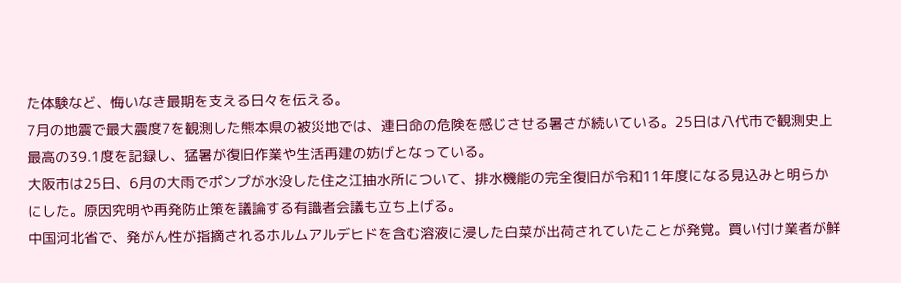た体験など、悔いなき最期を支える日々を伝える。
7月の地震で最大震度7を観測した熊本県の被災地では、連日命の危険を感じさせる暑さが続いている。25日は八代市で観測史上最高の39.1度を記録し、猛暑が復旧作業や生活再建の妨げとなっている。
大阪市は25日、6月の大雨でポンプが水没した住之江抽水所について、排水機能の完全復旧が令和11年度になる見込みと明らかにした。原因究明や再発防止策を議論する有識者会議も立ち上げる。
中国河北省で、発がん性が指摘されるホルムアルデヒドを含む溶液に浸した白菜が出荷されていたことが発覚。買い付け業者が鮮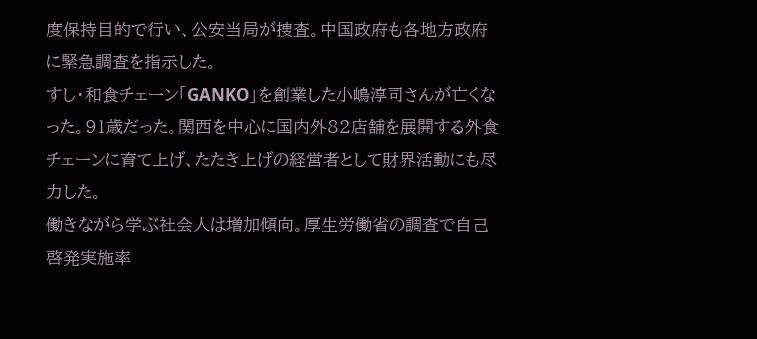度保持目的で行い、公安当局が捜査。中国政府も各地方政府に緊急調査を指示した。
すし・和食チェーン「GANKO」を創業した小嶋淳司さんが亡くなった。91歳だった。関西を中心に国内外82店舗を展開する外食チェーンに育て上げ、たたき上げの経営者として財界活動にも尽力した。
働きながら学ぶ社会人は増加傾向。厚生労働省の調査で自己啓発実施率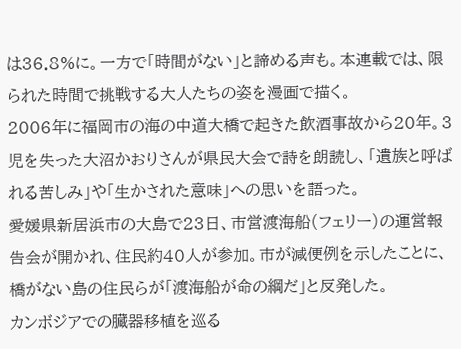は36.8%に。一方で「時間がない」と諦める声も。本連載では、限られた時間で挑戦する大人たちの姿を漫画で描く。
2006年に福岡市の海の中道大橋で起きた飲酒事故から20年。3児を失った大沼かおりさんが県民大会で詩を朗読し、「遺族と呼ばれる苦しみ」や「生かされた意味」への思いを語った。
愛媛県新居浜市の大島で23日、市営渡海船(フェリー)の運営報告会が開かれ、住民約40人が参加。市が減便例を示したことに、橋がない島の住民らが「渡海船が命の綱だ」と反発した。
カンボジアでの臓器移植を巡る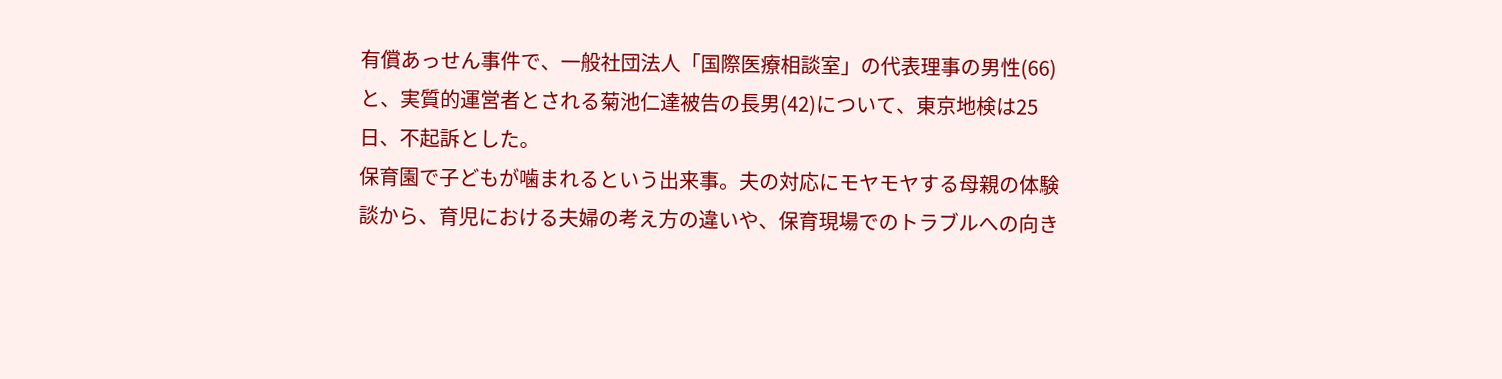有償あっせん事件で、一般社団法人「国際医療相談室」の代表理事の男性(66)と、実質的運営者とされる菊池仁達被告の長男(42)について、東京地検は25日、不起訴とした。
保育園で子どもが噛まれるという出来事。夫の対応にモヤモヤする母親の体験談から、育児における夫婦の考え方の違いや、保育現場でのトラブルへの向き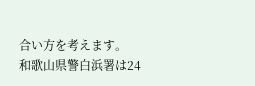合い方を考えます。
和歌山県警白浜署は24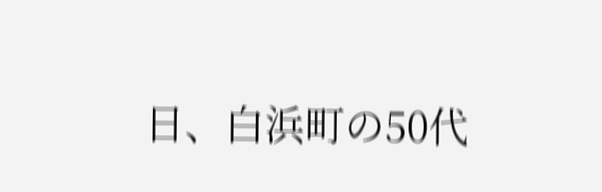日、白浜町の50代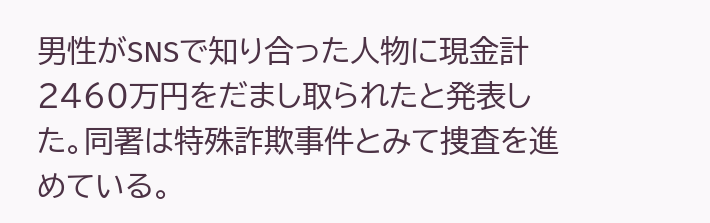男性がSNSで知り合った人物に現金計2460万円をだまし取られたと発表した。同署は特殊詐欺事件とみて捜査を進めている。